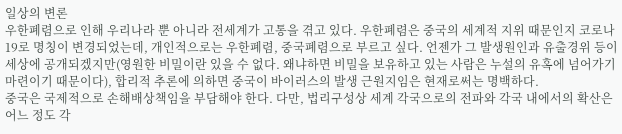일상의 변론
우한폐렴으로 인해 우리나라 뿐 아니라 전세계가 고통을 겪고 있다. 우한폐렴은 중국의 세계적 지위 때문인지 코로나 19로 명칭이 변경되었는데, 개인적으로는 우한폐렴, 중국폐렴으로 부르고 싶다. 언젠가 그 발생원인과 유출경위 등이 세상에 공개되겠지만(영원한 비밀이란 있을 수 없다. 왜냐하면 비밀을 보유하고 있는 사람은 누설의 유혹에 넘어가기 마련이기 때문이다), 합리적 추론에 의하면 중국이 바이러스의 발생 근원지임은 현재로써는 명백하다.
중국은 국제적으로 손해배상책임을 부담해야 한다. 다만, 법리구성상 세계 각국으로의 전파와 각국 내에서의 확산은 어느 정도 각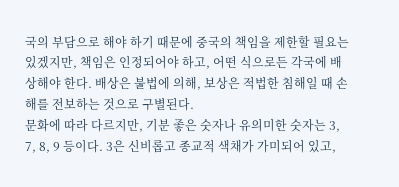국의 부담으로 해야 하기 때문에 중국의 책임을 제한할 필요는 있겠지만, 책임은 인정되어야 하고, 어떤 식으로든 각국에 배상해야 한다. 배상은 불법에 의해, 보상은 적법한 침해일 때 손해를 전보하는 것으로 구별된다.
문화에 따라 다르지만, 기분 좋은 숫자나 유의미한 숫자는 3, 7, 8, 9 등이다. 3은 신비롭고 종교적 색채가 가미되어 있고,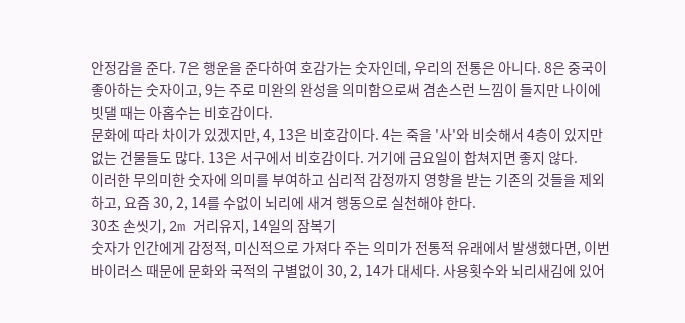안정감을 준다. 7은 행운을 준다하여 호감가는 숫자인데, 우리의 전통은 아니다. 8은 중국이 좋아하는 숫자이고, 9는 주로 미완의 완성을 의미함으로써 겸손스런 느낌이 들지만 나이에 빗댈 때는 아홉수는 비호감이다.
문화에 따라 차이가 있겠지만, 4, 13은 비호감이다. 4는 죽을 '사'와 비슷해서 4층이 있지만 없는 건물들도 많다. 13은 서구에서 비호감이다. 거기에 금요일이 합쳐지면 좋지 않다.
이러한 무의미한 숫자에 의미를 부여하고 심리적 감정까지 영향을 받는 기존의 것들을 제외하고, 요즘 30, 2, 14를 수없이 뇌리에 새겨 행동으로 실천해야 한다.
30초 손씻기, 2m 거리유지, 14일의 잠복기
숫자가 인간에게 감정적, 미신적으로 가져다 주는 의미가 전통적 유래에서 발생했다면, 이번 바이러스 때문에 문화와 국적의 구별없이 30, 2, 14가 대세다. 사용횟수와 뇌리새김에 있어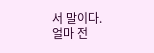서 말이다.
얼마 전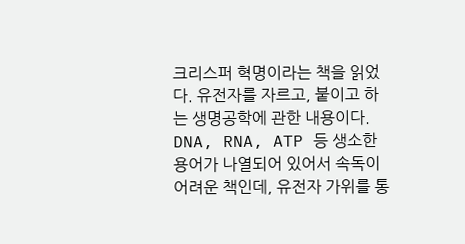크리스퍼 혁명이라는 책을 읽었다. 유전자를 자르고, 붙이고 하는 생명공학에 관한 내용이다. DNA, RNA, ATP 등 생소한 용어가 나열되어 있어서 속독이 어려운 책인데, 유전자 가위를 통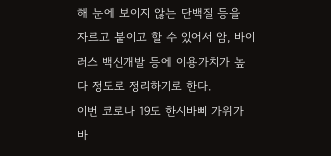해 눈에 보이지 않는 단백질 등을 자르고 붙이고 할 수 있어서 암, 바이러스 백신개발 등에 이용가치가 높다 정도로 정리하기로 한다.
이번 코로나 19도 한시바삐 가위가 바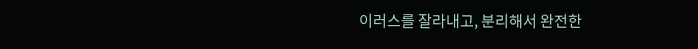이러스를 잘라내고, 분리해서 완전한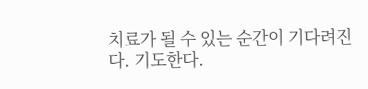치료가 될 수 있는 순간이 기다려진다. 기도한다.